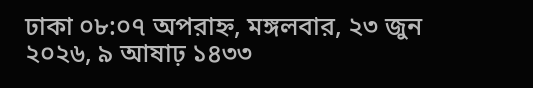ঢাকা ০৮:০৭ অপরাহ্ন, মঙ্গলবার, ২৩ জুন ২০২৬, ৯ আষাঢ় ১৪৩৩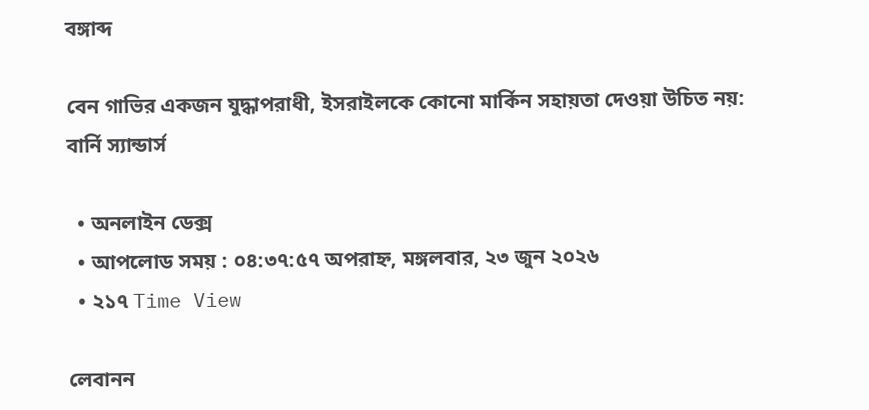বঙ্গাব্দ

বেন গাভির একজন যুদ্ধাপরাধী, ইসরাইলকে কোনো মার্কিন সহায়তা দেওয়া উচিত নয়: বার্নি স্যান্ডার্স

  • অনলাইন ডেক্স
  • আপলোড সময় : ০৪:৩৭:৫৭ অপরাহ্ন, মঙ্গলবার, ২৩ জুন ২০২৬
  • ২১৭ Time View

লেবানন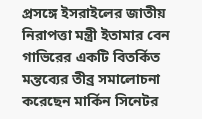প্রসঙ্গে ইসরাইলের জাতীয় নিরাপত্তা মন্ত্রী ইতামার বেন গাভিরের একটি বিতর্কিত মন্তব্যের তীব্র সমালোচনা করেছেন মার্কিন সিনেটর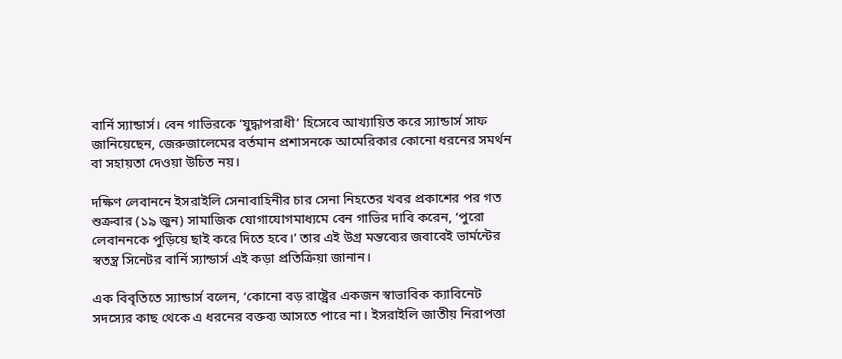বার্নি স্যান্ডার্স। বেন গাভিরকে ‘যুদ্ধাপরাধী’ হিসেবে আখ্যায়িত করে স্যান্ডার্স সাফ জানিয়েছেন, জেরুজালেমের বর্তমান প্রশাসনকে আমেরিকার কোনো ধরনের সমর্থন বা সহায়তা দেওয়া উচিত নয়।

দক্ষিণ লেবাননে ইসরাইলি সেনাবাহিনীর চার সেনা নিহতের খবর প্রকাশের পর গত শুক্রবার (১৯ জুন) সামাজিক যোগাযোগমাধ্যমে বেন গাভির দাবি করেন, ‘পুরো লেবাননকে পুড়িয়ে ছাই করে দিতে হবে।’ তার এই উগ্র মন্তব্যের জবাবেই ভার্মন্টের স্বতন্ত্র সিনেটর বার্নি স্যান্ডার্স এই কড়া প্রতিক্রিয়া জানান।

এক বিবৃতিতে স্যান্ডার্স বলেন, ‘কোনো বড় রাষ্ট্রের একজন স্বাভাবিক ক্যাবিনেট সদস্যের কাছ থেকে এ ধরনের বক্তব্য আসতে পারে না। ইসরাইলি জাতীয় নিরাপত্তা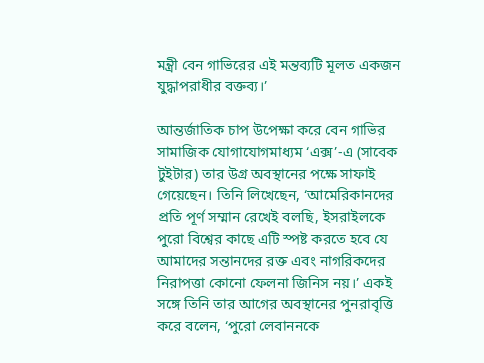মন্ত্রী বেন গাভিরের এই মন্তব্যটি মূলত একজন যুদ্ধাপরাধীর বক্তব্য।’

আন্তর্জাতিক চাপ উপেক্ষা করে বেন গাভির সামাজিক যোগাযোগমাধ্যম ‘এক্স’-এ (সাবেক টুইটার) তার উগ্র অবস্থানের পক্ষে সাফাই গেয়েছেন। তিনি লিখেছেন, ‘আমেরিকানদের প্রতি পূর্ণ সম্মান রেখেই বলছি, ইসরাইলকে পুরো বিশ্বের কাছে এটি স্পষ্ট করতে হবে যে আমাদের সন্তানদের রক্ত এবং নাগরিকদের নিরাপত্তা কোনো ফেলনা জিনিস নয়।’ একই সঙ্গে তিনি তার আগের অবস্থানের পুনরাবৃত্তি করে বলেন, ‘পুরো লেবাননকে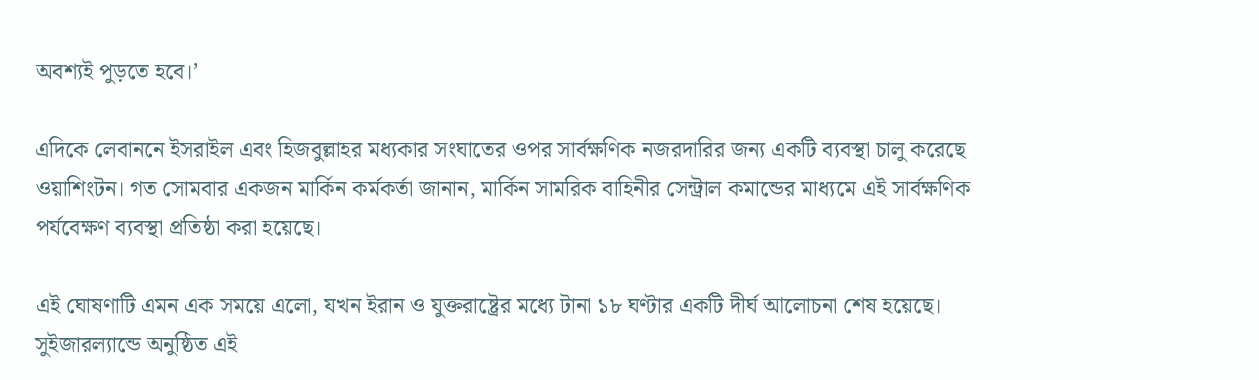অবশ্যই পুড়তে হবে।’

এদিকে লেবাননে ইসরাইল এবং হিজবুল্লাহর মধ্যকার সংঘাতের ওপর সার্বক্ষণিক নজরদারির জন্য একটি ব্যবস্থা চালু করেছে ওয়াশিংটন। গত সোমবার একজন মার্কিন কর্মকর্তা জানান, মার্কিন সামরিক বাহিনীর সেন্ট্রাল কমান্ডের মাধ্যমে এই সার্বক্ষণিক পর্যবেক্ষণ ব্যবস্থা প্রতিষ্ঠা করা হয়েছে।

এই ঘোষণাটি এমন এক সময়ে এলো, যখন ইরান ও যুক্তরাষ্ট্রের মধ্যে টানা ১৮ ঘণ্টার একটি দীর্ঘ আলোচনা শেষ হয়েছে। সুইজারল্যান্ডে অনুষ্ঠিত এই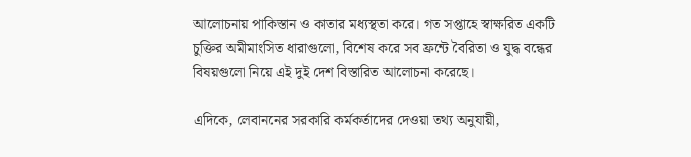আলোচনায় পাকিস্তান ও কাতার মধ্যস্থতা করে। গত সপ্তাহে স্বাক্ষরিত একটি চুক্তির অমীমাংসিত ধারাগুলো, বিশেষ করে সব ফ্রন্টে বৈরিতা ও যুদ্ধ বন্ধের বিষয়গুলো নিয়ে এই দুই দেশ বিস্তারিত আলোচনা করেছে।

এদিকে, লেবাননের সরকারি কর্মকর্তাদের দেওয়া তথ্য অনুযায়ী,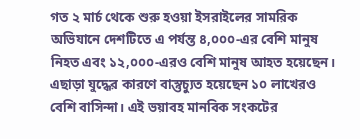গত ২ মার্চ থেকে শুরু হওয়া ইসরাইলের সামরিক অভিযানে দেশটিতে এ পর্যন্ত ৪,০০০-এর বেশি মানুষ নিহত এবং ১২,০০০-এরও বেশি মানুষ আহত হয়েছেন। এছাড়া যুদ্ধের কারণে বাস্তুচ্যুত হয়েছেন ১০ লাখেরও বেশি বাসিন্দা। এই ভয়াবহ মানবিক সংকটের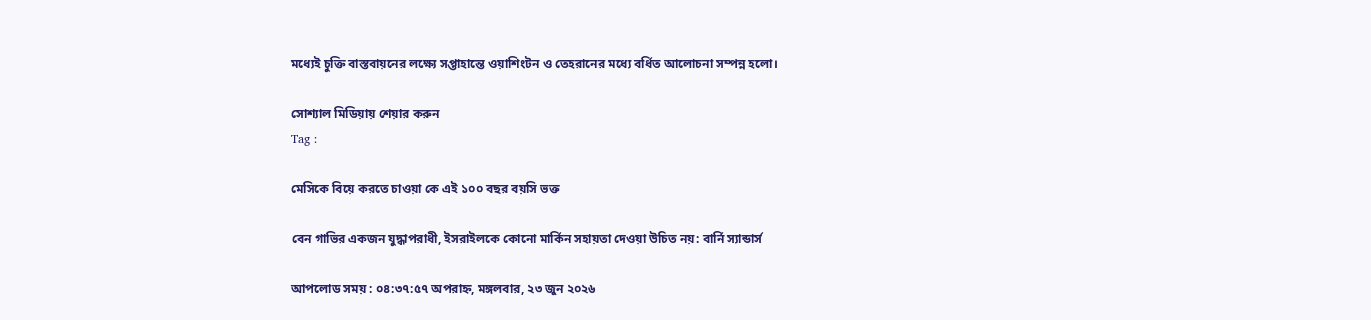মধ্যেই চুক্তি বাস্তবায়নের লক্ষ্যে সপ্তাহান্তে ওয়াশিংটন ও তেহরানের মধ্যে বর্ধিত আলোচনা সম্পন্ন হলো।

সোশ্যাল মিডিয়ায় শেয়ার করুন
Tag :

মেসিকে বিয়ে করতে চাওয়া কে এই ১০০ বছর বয়সি ভক্ত

বেন গাভির একজন যুদ্ধাপরাধী, ইসরাইলকে কোনো মার্কিন সহায়তা দেওয়া উচিত নয়: বার্নি স্যান্ডার্স

আপলোড সময় : ০৪:৩৭:৫৭ অপরাহ্ন, মঙ্গলবার, ২৩ জুন ২০২৬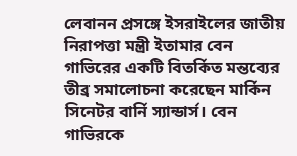লেবানন প্রসঙ্গে ইসরাইলের জাতীয় নিরাপত্তা মন্ত্রী ইতামার বেন গাভিরের একটি বিতর্কিত মন্তব্যের তীব্র সমালোচনা করেছেন মার্কিন সিনেটর বার্নি স্যান্ডার্স। বেন গাভিরকে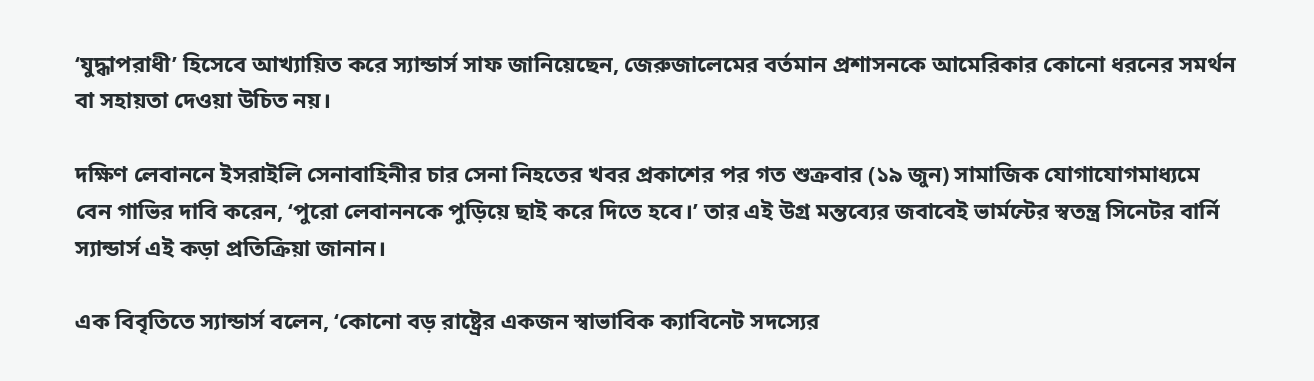‘যুদ্ধাপরাধী’ হিসেবে আখ্যায়িত করে স্যান্ডার্স সাফ জানিয়েছেন, জেরুজালেমের বর্তমান প্রশাসনকে আমেরিকার কোনো ধরনের সমর্থন বা সহায়তা দেওয়া উচিত নয়।

দক্ষিণ লেবাননে ইসরাইলি সেনাবাহিনীর চার সেনা নিহতের খবর প্রকাশের পর গত শুক্রবার (১৯ জুন) সামাজিক যোগাযোগমাধ্যমে বেন গাভির দাবি করেন, ‘পুরো লেবাননকে পুড়িয়ে ছাই করে দিতে হবে।’ তার এই উগ্র মন্তব্যের জবাবেই ভার্মন্টের স্বতন্ত্র সিনেটর বার্নি স্যান্ডার্স এই কড়া প্রতিক্রিয়া জানান।

এক বিবৃতিতে স্যান্ডার্স বলেন, ‘কোনো বড় রাষ্ট্রের একজন স্বাভাবিক ক্যাবিনেট সদস্যের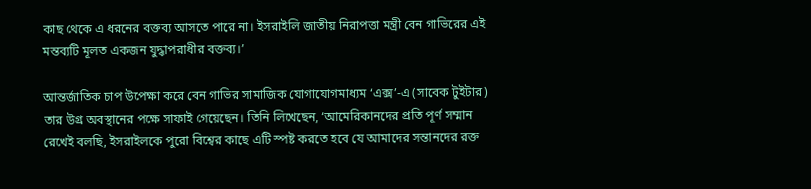কাছ থেকে এ ধরনের বক্তব্য আসতে পারে না। ইসরাইলি জাতীয় নিরাপত্তা মন্ত্রী বেন গাভিরের এই মন্তব্যটি মূলত একজন যুদ্ধাপরাধীর বক্তব্য।’

আন্তর্জাতিক চাপ উপেক্ষা করে বেন গাভির সামাজিক যোগাযোগমাধ্যম ‘এক্স’-এ (সাবেক টুইটার) তার উগ্র অবস্থানের পক্ষে সাফাই গেয়েছেন। তিনি লিখেছেন, ‘আমেরিকানদের প্রতি পূর্ণ সম্মান রেখেই বলছি, ইসরাইলকে পুরো বিশ্বের কাছে এটি স্পষ্ট করতে হবে যে আমাদের সন্তানদের রক্ত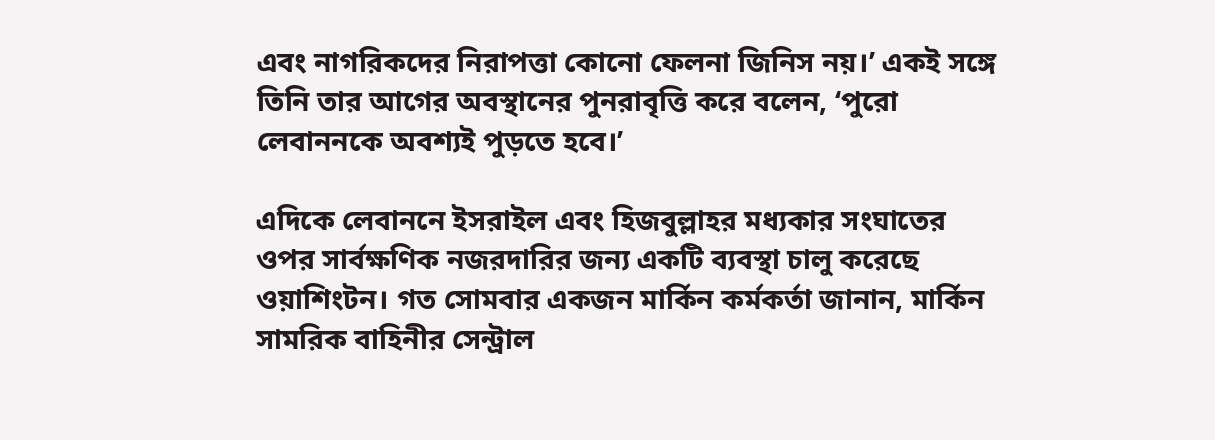এবং নাগরিকদের নিরাপত্তা কোনো ফেলনা জিনিস নয়।’ একই সঙ্গে তিনি তার আগের অবস্থানের পুনরাবৃত্তি করে বলেন, ‘পুরো লেবাননকে অবশ্যই পুড়তে হবে।’

এদিকে লেবাননে ইসরাইল এবং হিজবুল্লাহর মধ্যকার সংঘাতের ওপর সার্বক্ষণিক নজরদারির জন্য একটি ব্যবস্থা চালু করেছে ওয়াশিংটন। গত সোমবার একজন মার্কিন কর্মকর্তা জানান, মার্কিন সামরিক বাহিনীর সেন্ট্রাল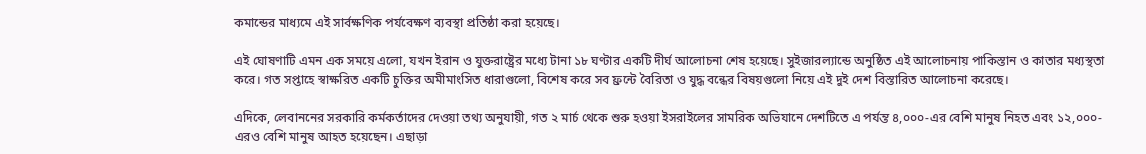কমান্ডের মাধ্যমে এই সার্বক্ষণিক পর্যবেক্ষণ ব্যবস্থা প্রতিষ্ঠা করা হয়েছে।

এই ঘোষণাটি এমন এক সময়ে এলো, যখন ইরান ও যুক্তরাষ্ট্রের মধ্যে টানা ১৮ ঘণ্টার একটি দীর্ঘ আলোচনা শেষ হয়েছে। সুইজারল্যান্ডে অনুষ্ঠিত এই আলোচনায় পাকিস্তান ও কাতার মধ্যস্থতা করে। গত সপ্তাহে স্বাক্ষরিত একটি চুক্তির অমীমাংসিত ধারাগুলো, বিশেষ করে সব ফ্রন্টে বৈরিতা ও যুদ্ধ বন্ধের বিষয়গুলো নিয়ে এই দুই দেশ বিস্তারিত আলোচনা করেছে।

এদিকে, লেবাননের সরকারি কর্মকর্তাদের দেওয়া তথ্য অনুযায়ী, গত ২ মার্চ থেকে শুরু হওয়া ইসরাইলের সামরিক অভিযানে দেশটিতে এ পর্যন্ত ৪,০০০-এর বেশি মানুষ নিহত এবং ১২,০০০-এরও বেশি মানুষ আহত হয়েছেন। এছাড়া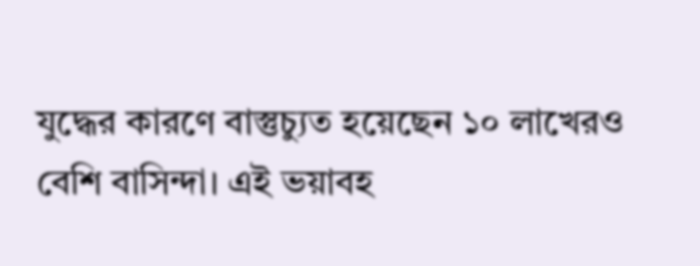যুদ্ধের কারণে বাস্তুচ্যুত হয়েছেন ১০ লাখেরও বেশি বাসিন্দা। এই ভয়াবহ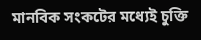মানবিক সংকটের মধ্যেই চুক্তি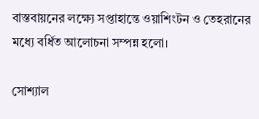বাস্তবায়নের লক্ষ্যে সপ্তাহান্তে ওয়াশিংটন ও তেহরানের মধ্যে বর্ধিত আলোচনা সম্পন্ন হলো।

সোশ্যাল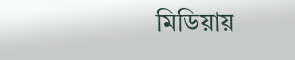মিডিয়ায়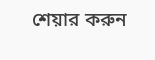শেয়ার করুন